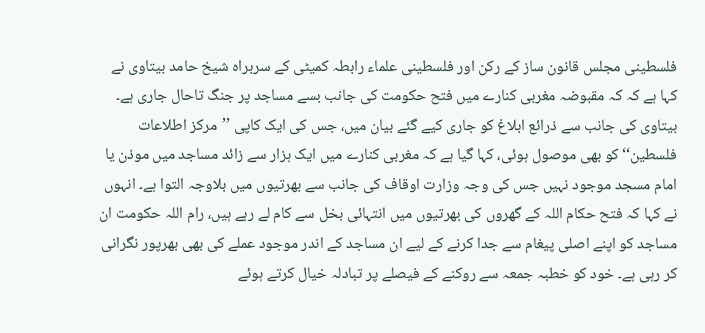فلسطینی مجلس قانون ساز کے رکن اور فلسطینی علماء رابطہ کمیٹی کے سربراہ شیخ حامد بیتاوی نے کہا ہے کہ کہ مقبوضہ مغربی کنارے میں فتح حکومت کی جانب بسے مساجد پر جنگ تاحال جاری ہے۔ بیتاوی کی جانب سے ذرائع ابلاغ کو جاری کیے گئے بیان میں، جس کی ایک کاپی ’’مرکز اطلاعات فلسطین‘‘ کو بھی موصول ہوئی، کہا گیا ہے کہ مغربی کنارے میں ایک ہزار سے زائد مساجد میں موذن یا امام مسجد موجود نہیں جس کی وجہ وزارت اوقاف کی جانب سے بھرتیوں میں بلاوجہ التوا ہے۔ انہوں نے کہا کہ فتح حکام اللہ کے گھروں کی بھرتیوں میں انتہائی بخل سے کام لے رہے ہیں، رام اللہ حکومت ان مساجد کو اپنے اصلی پیغام سے جدا کرنے کے لیے ان مساجد کے اندر موجود عملے کی بھی بھرپور نگرانی کر رہی ہے۔ خود کو خطبہ جمعہ سے روکنے کے فیصلے پر تبادلہ خیال کرتے ہوئے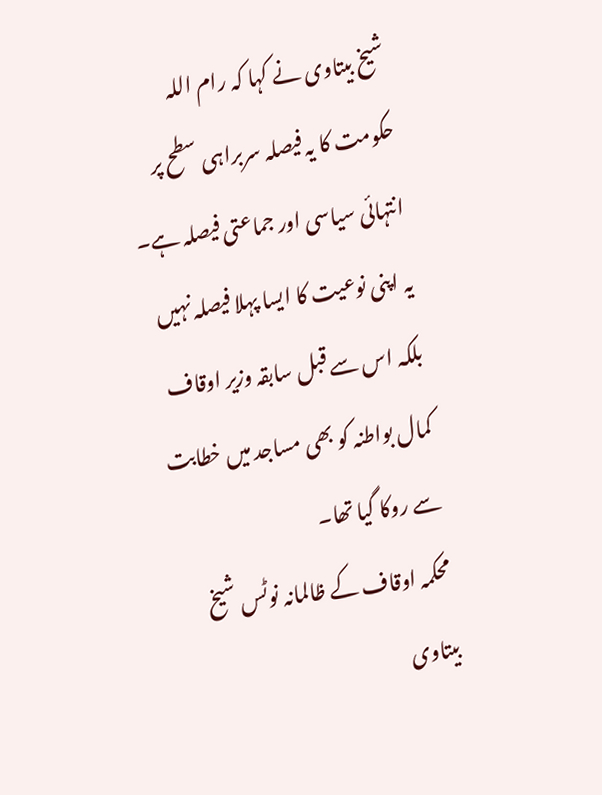شیخ بیتاوی نے کہا کہ رام اللہ حکومت کا یہ فیصلہ سربراہی سطح پر انتہائی سیاسی اور جماعتی فیصلہ ہے۔ یہ اپنی نوعیت کا ایسا پہلا فیصلہ نہیں بلکہ اس سے قبل سابقہ وزیر اوقاف کمال بواطنہ کو بھی مساجد میں خطابت سے روکا گیا تھا۔
محکمہ اوقاف کے ظالمانہ نوٹس شیخ بیتاوی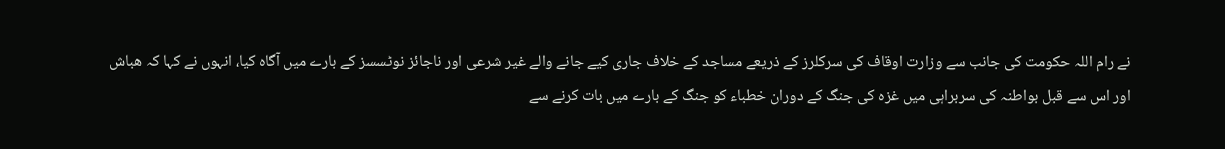نے رام اللہ حکومت کی جانب سے وزارت اوقاف کی سرکلرز کے ذریعے مساجد کے خلاف جاری کیے جانے والے غیر شرعی اور ناجائز نوٹسسز کے بارے میں آگاہ کیا، انہوں نے کہا کہ ھباش اور اس سے قبل بواطنہ کی سربراہی میں غزہ کی جنگ کے دوران خطباء کو جنگ کے بارے میں بات کرنے سے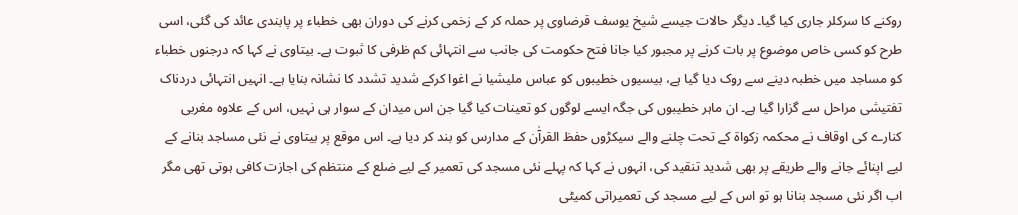روکنے کا سرکلر جاری کیا گیا۔ دیگر حالات جیسے شیخ یوسف قرضاوی پر حملہ کر کے زخمی کرنے کی دوران بھی خطباء پر پابندی عائد کی گئی، اسی طرح کو کسی خاص موضوع پر بات کرنے پر مجبور کیا جانا فتح حکومت کی جانب سے انتہائی کم ظرفی کا ثبوت ہے۔ بیتاوی نے کہا کہ درجنوں خطباء کو مساجد میں خطبہ دینے سے روک دیا گیا ہے، بیسیوں خطیبوں کو عباس ملیشیا نے اغوا کرکے شدید تشدد کا نشانہ بنایا ہے۔ انہیں انتہائی دردناک تفتیشی مراحل سے گزارا گیا ہے۔ ان ماہر خطیبوں کی جگہ ایسے لوگوں کو تعینات کیا گیا جن اس میدان کے سوار ہی نہیں، اس کے علاوہ مغربی کنارے کی اوقاف نے محکمہ زکواۃ کے تحت چلنے والے سیکڑوں حفظ القرآٰن کے مدارس کو بند کر دیا ہے۔ اس موقع پر بیتاوی نے نئی مساجد بنانے کے لیے اپنائے جانے والے طریقے پر بھی شدید تنقید کی، انہوں نے کہا کہ پہلے نئی مسجد کی تعمیر کے لیے ضلع کے منتظم کی اجازت کافی ہوتی تھی مگر اب اگر نئی مسجد بنانا ہو تو اس کے لیے مسجد کی تعمیراتی کمیٹی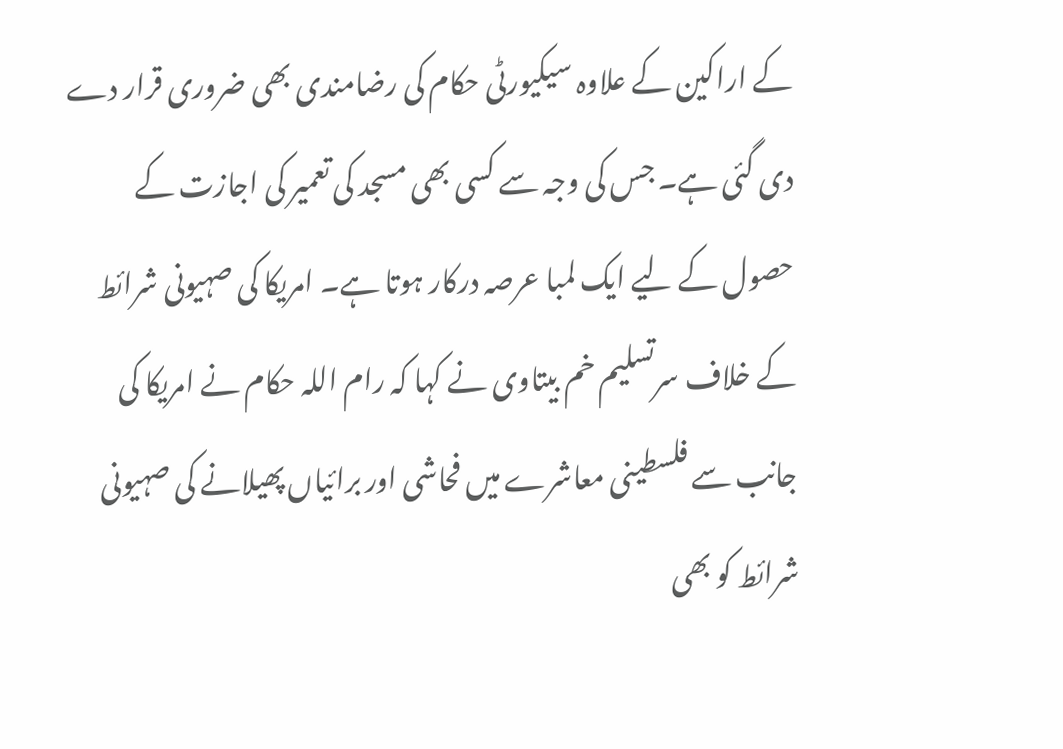کے اراکین کے علاوہ سیکیورٹی حکام کی رضامندی بھی ضروری قرار دے دی گئی ہے۔ جس کی وجہ سے کسی بھی مسجد کی تعمیر کی اجازت کے حصول کے لیے ایک لمبا عرصہ درکار ہوتا ہے۔ امریکا کی صہیونی شرائط کے خلاف سرتسلیم خم بیتاوی نے کہا کہ رام اللہ حکام نے امریکا کی جانب سے فلسطینی معاشرے میں فحاشی اور برائیاں پھیلانے کی صہیونی شرائط کو بھی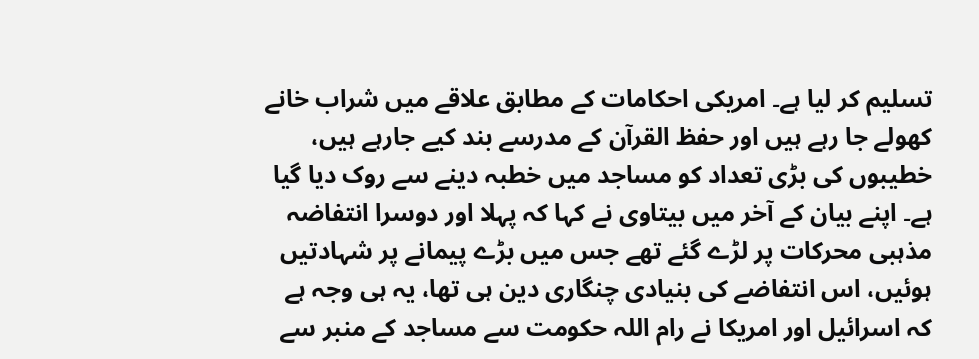تسلیم کر لیا ہے۔ امریکی احکامات کے مطابق علاقے میں شراب خانے کھولے جا رہے ہیں اور حفظ القرآن کے مدرسے بند کیے جارہے ہیں، خطیبوں کی بڑی تعداد کو مساجد میں خطبہ دینے سے روک دیا گیا ہے۔ اپنے بیان کے آخر میں بیتاوی نے کہا کہ پہلا اور دوسرا انتفاضہ مذہبی محرکات پر لڑے گئے تھے جس میں بڑے پیمانے پر شہادتیں ہوئیں، اس انتفاضے کی بنیادی چنگاری دین ہی تھا، یہ ہی وجہ ہے کہ اسرائیل اور امریکا نے رام اللہ حکومت سے مساجد کے منبر سے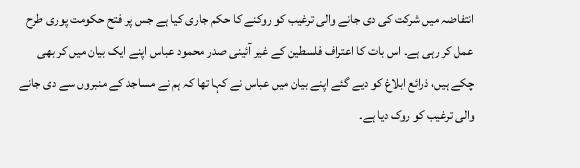انتفاضہ میں شرکت کی دی جانے والی ترغیب کو روکنے کا حکم جاری کیا ہے جس پر فتح حکومت پوری طرح عمل کر رہی ہے۔ اس بات کا اعتراف فلسطین کے غیر آئینی صدر محمود عباس اپنے ایک بیان میں کر بھی چکے ہیں، ذرائع ابلاغ کو دیے گئے اپنے بیان میں عباس نے کہا تھا کہ ہم نے مساجد کے منبروں سے دی جانے والی ترغیب کو روک دیا ہے۔